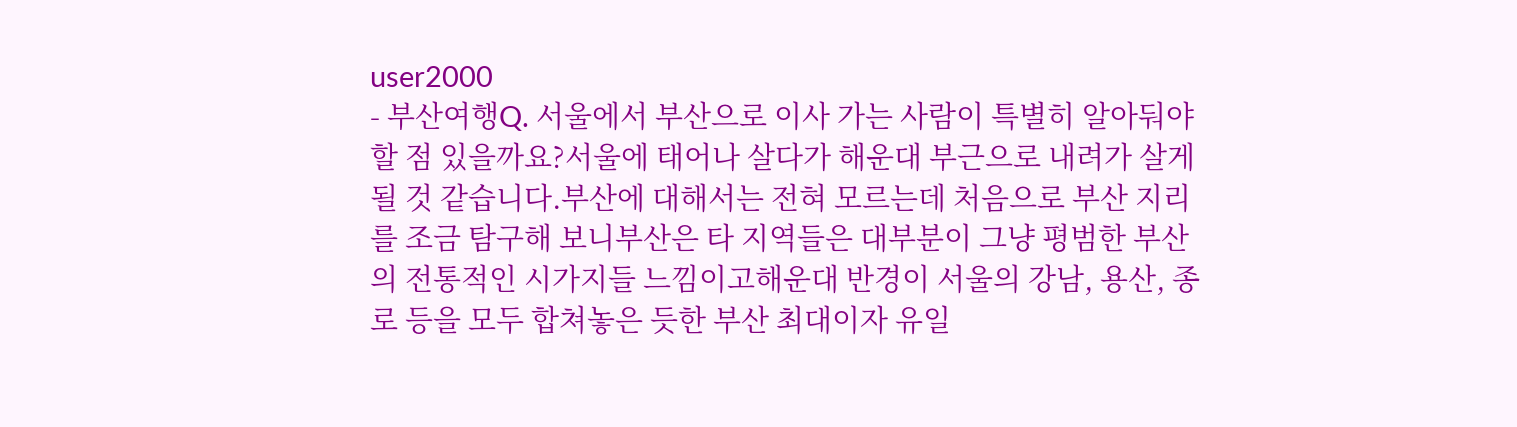user2000
- 부산여행Q. 서울에서 부산으로 이사 가는 사람이 특별히 알아둬야 할 점 있을까요?서울에 태어나 살다가 해운대 부근으로 내려가 살게 될 것 같습니다.부산에 대해서는 전혀 모르는데 처음으로 부산 지리를 조금 탐구해 보니부산은 타 지역들은 대부분이 그냥 평범한 부산의 전통적인 시가지들 느낌이고해운대 반경이 서울의 강남, 용산, 종로 등을 모두 합쳐놓은 듯한 부산 최대이자 유일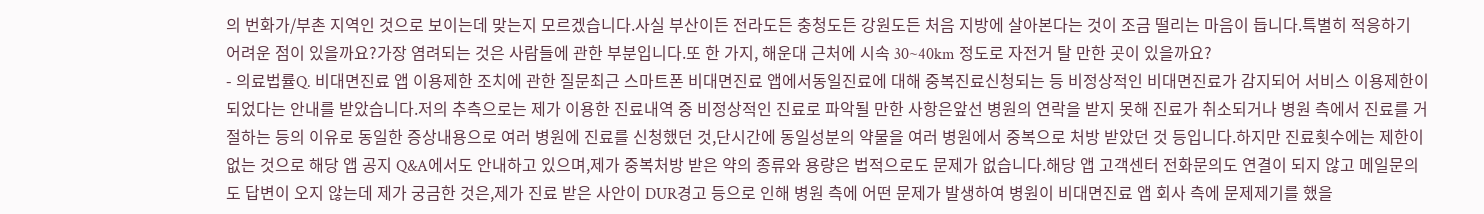의 번화가/부촌 지역인 것으로 보이는데 맞는지 모르겠습니다.사실 부산이든 전라도든 충청도든 강원도든 처음 지방에 살아본다는 것이 조금 떨리는 마음이 듭니다.특별히 적응하기 어려운 점이 있을까요?가장 염려되는 것은 사람들에 관한 부분입니다.또 한 가지, 해운대 근처에 시속 30~40km 정도로 자전거 탈 만한 곳이 있을까요?
- 의료법률Q. 비대면진료 앱 이용제한 조치에 관한 질문최근 스마트폰 비대면진료 앱에서동일진료에 대해 중복진료신청되는 등 비정상적인 비대면진료가 감지되어 서비스 이용제한이 되었다는 안내를 받았습니다.저의 추측으로는 제가 이용한 진료내역 중 비정상적인 진료로 파악될 만한 사항은앞선 병원의 연락을 받지 못해 진료가 취소되거나 병원 측에서 진료를 거절하는 등의 이유로 동일한 증상내용으로 여러 병원에 진료를 신청했던 것,단시간에 동일성분의 약물을 여러 병원에서 중복으로 처방 받았던 것 등입니다.하지만 진료횟수에는 제한이 없는 것으로 해당 앱 공지 Q&A에서도 안내하고 있으며,제가 중복처방 받은 약의 종류와 용량은 법적으로도 문제가 없습니다.해당 앱 고객센터 전화문의도 연결이 되지 않고 메일문의도 답변이 오지 않는데 제가 궁금한 것은,제가 진료 받은 사안이 DUR경고 등으로 인해 병원 측에 어떤 문제가 발생하여 병원이 비대면진료 앱 회사 측에 문제제기를 했을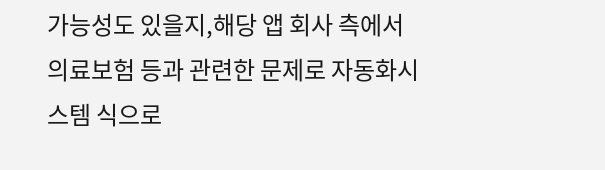가능성도 있을지,해당 앱 회사 측에서 의료보험 등과 관련한 문제로 자동화시스템 식으로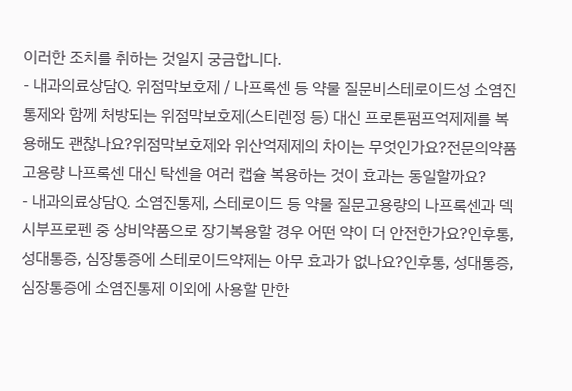이러한 조치를 취하는 것일지 궁금합니다.
- 내과의료상담Q. 위점막보호제 / 나프록센 등 약물 질문비스테로이드성 소염진통제와 함께 처방되는 위점막보호제(스티렌정 등) 대신 프로톤펌프억제제를 복용해도 괜찮나요?위점막보호제와 위산억제제의 차이는 무엇인가요?전문의약품 고용량 나프록센 대신 탁센을 여러 캡슐 복용하는 것이 효과는 동일할까요?
- 내과의료상담Q. 소염진통제, 스테로이드 등 약물 질문고용량의 나프록센과 덱시부프로펜 중 상비약품으로 장기복용할 경우 어떤 약이 더 안전한가요?인후통, 성대통증, 심장통증에 스테로이드약제는 아무 효과가 없나요?인후통, 성대통증, 심장통증에 소염진통제 이외에 사용할 만한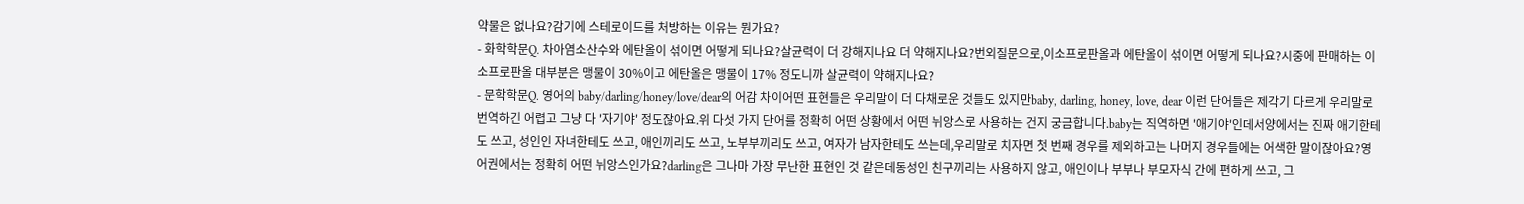약물은 없나요?감기에 스테로이드를 처방하는 이유는 뭔가요?
- 화학학문Q. 차아염소산수와 에탄올이 섞이면 어떻게 되나요?살균력이 더 강해지나요 더 약해지나요?번외질문으로,이소프로판올과 에탄올이 섞이면 어떻게 되나요?시중에 판매하는 이소프로판올 대부분은 맹물이 30%이고 에탄올은 맹물이 17% 정도니까 살균력이 약해지나요?
- 문학학문Q. 영어의 baby/darling/honey/love/dear의 어감 차이어떤 표현들은 우리말이 더 다채로운 것들도 있지만baby, darling, honey, love, dear 이런 단어들은 제각기 다르게 우리말로 번역하긴 어렵고 그냥 다 '자기야' 정도잖아요.위 다섯 가지 단어를 정확히 어떤 상황에서 어떤 뉘앙스로 사용하는 건지 궁금합니다.baby는 직역하면 '애기야'인데서양에서는 진짜 애기한테도 쓰고, 성인인 자녀한테도 쓰고, 애인끼리도 쓰고, 노부부끼리도 쓰고, 여자가 남자한테도 쓰는데,우리말로 치자면 첫 번째 경우를 제외하고는 나머지 경우들에는 어색한 말이잖아요?영어권에서는 정확히 어떤 뉘앙스인가요?darling은 그나마 가장 무난한 표현인 것 같은데동성인 친구끼리는 사용하지 않고, 애인이나 부부나 부모자식 간에 편하게 쓰고, 그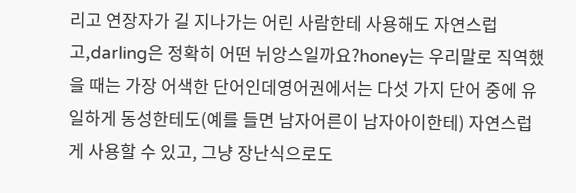리고 연장자가 길 지나가는 어린 사람한테 사용해도 자연스럽고,darling은 정확히 어떤 뉘앙스일까요?honey는 우리말로 직역했을 때는 가장 어색한 단어인데영어권에서는 다섯 가지 단어 중에 유일하게 동성한테도(예를 들면 남자어른이 남자아이한테) 자연스럽게 사용할 수 있고, 그냥 장난식으로도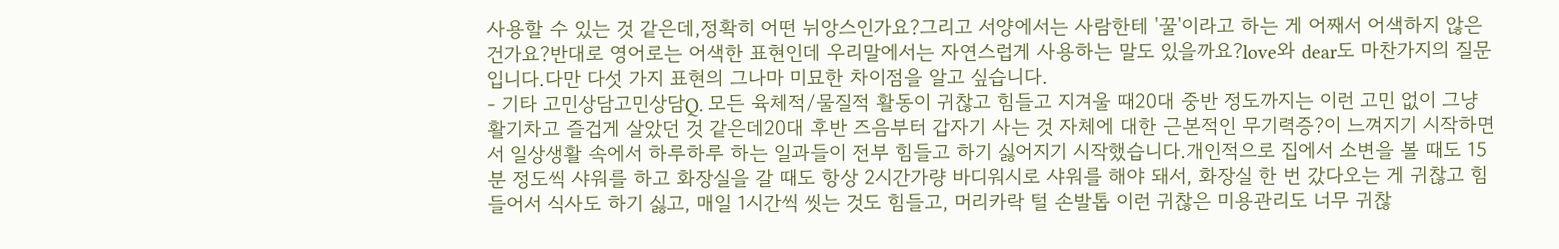사용할 수 있는 것 같은데,정확히 어떤 뉘앙스인가요?그리고 서양에서는 사람한테 '꿀'이라고 하는 게 어째서 어색하지 않은 건가요?반대로 영어로는 어색한 표현인데 우리말에서는 자연스럽게 사용하는 말도 있을까요?love와 dear도 마찬가지의 질문입니다.다만 다섯 가지 표현의 그나마 미묘한 차이점을 알고 싶습니다.
- 기타 고민상담고민상담Q. 모든 육체적/물질적 활동이 귀찮고 힘들고 지겨울 때20대 중반 정도까지는 이런 고민 없이 그냥 활기차고 즐겁게 살았던 것 같은데20대 후반 즈음부터 갑자기 사는 것 자체에 대한 근본적인 무기력증?이 느껴지기 시작하면서 일상생활 속에서 하루하루 하는 일과들이 전부 힘들고 하기 싫어지기 시작했습니다.개인적으로 집에서 소변을 볼 때도 15분 정도씩 샤워를 하고 화장실을 갈 때도 항상 2시간가량 바디워시로 샤워를 해야 돼서, 화장실 한 번 갔다오는 게 귀찮고 힘들어서 식사도 하기 싫고, 매일 1시간씩 씻는 것도 힘들고, 머리카락 털 손발톱 이런 귀찮은 미용관리도 너무 귀찮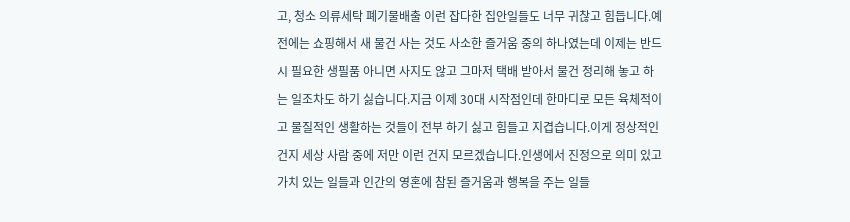고, 청소 의류세탁 폐기물배출 이런 잡다한 집안일들도 너무 귀찮고 힘듭니다.예전에는 쇼핑해서 새 물건 사는 것도 사소한 즐거움 중의 하나였는데 이제는 반드시 필요한 생필품 아니면 사지도 않고 그마저 택배 받아서 물건 정리해 놓고 하는 일조차도 하기 싫습니다.지금 이제 30대 시작점인데 한마디로 모든 육체적이고 물질적인 생활하는 것들이 전부 하기 싫고 힘들고 지겹습니다.이게 정상적인 건지 세상 사람 중에 저만 이런 건지 모르겠습니다.인생에서 진정으로 의미 있고 가치 있는 일들과 인간의 영혼에 참된 즐거움과 행복을 주는 일들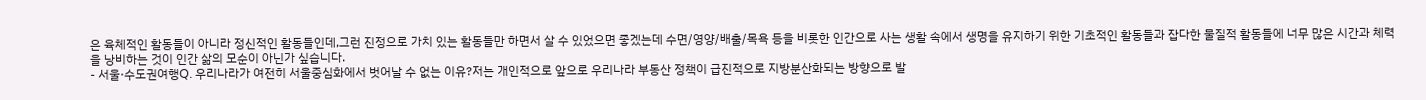은 육체적인 활동들이 아니라 정신적인 활동들인데,그런 진정으로 가치 있는 활동들만 하면서 살 수 있었으면 좋겠는데 수면/영양/배출/목욕 등을 비롯한 인간으로 사는 생활 속에서 생명을 유지하기 위한 기초적인 활동들과 잡다한 물질적 활동들에 너무 많은 시간과 체력을 낭비하는 것이 인간 삶의 모순이 아닌가 싶습니다.
- 서울·수도권여행Q. 우리나라가 여전히 서울중심화에서 벗어날 수 없는 이유?저는 개인적으로 앞으로 우리나라 부동산 정책이 급진적으로 지방분산화되는 방향으로 발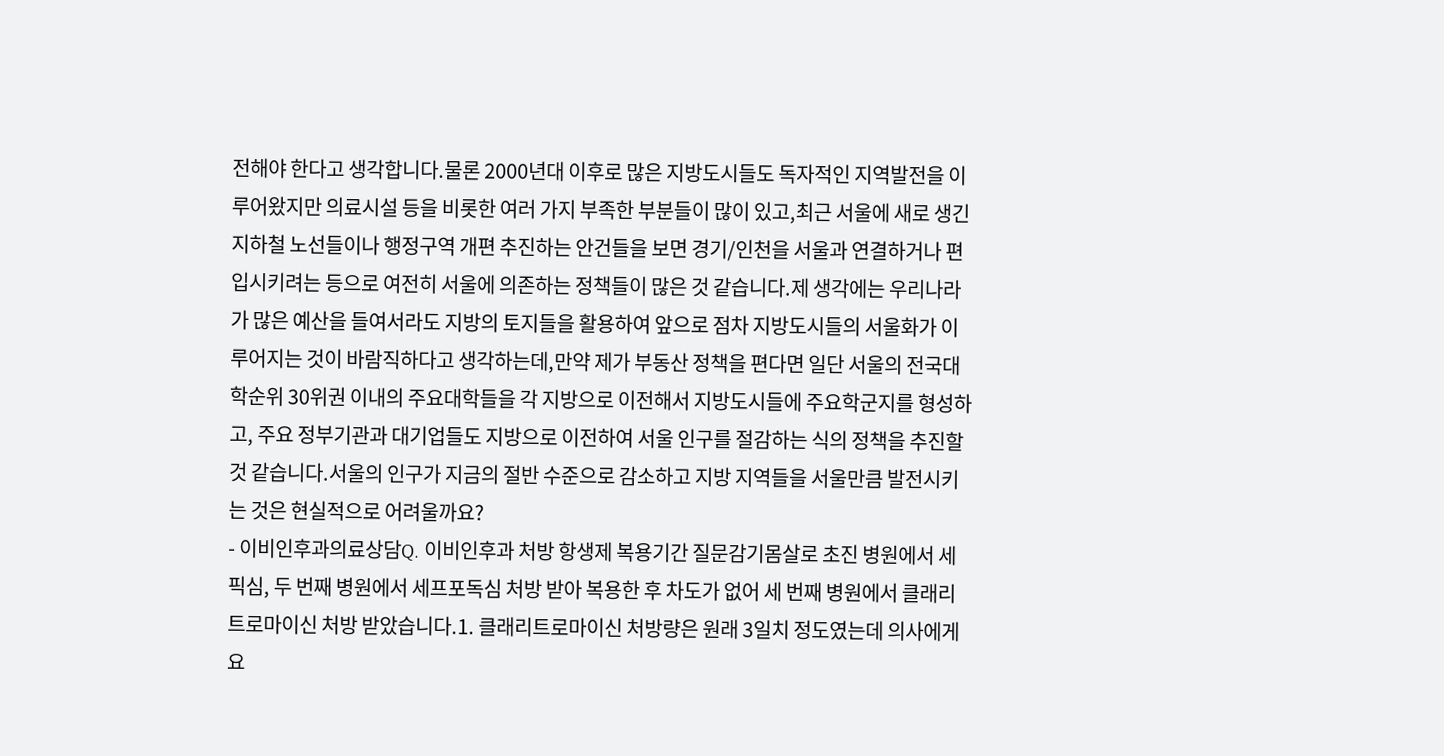전해야 한다고 생각합니다.물론 2000년대 이후로 많은 지방도시들도 독자적인 지역발전을 이루어왔지만 의료시설 등을 비롯한 여러 가지 부족한 부분들이 많이 있고,최근 서울에 새로 생긴 지하철 노선들이나 행정구역 개편 추진하는 안건들을 보면 경기/인천을 서울과 연결하거나 편입시키려는 등으로 여전히 서울에 의존하는 정책들이 많은 것 같습니다.제 생각에는 우리나라가 많은 예산을 들여서라도 지방의 토지들을 활용하여 앞으로 점차 지방도시들의 서울화가 이루어지는 것이 바람직하다고 생각하는데,만약 제가 부동산 정책을 편다면 일단 서울의 전국대학순위 30위권 이내의 주요대학들을 각 지방으로 이전해서 지방도시들에 주요학군지를 형성하고, 주요 정부기관과 대기업들도 지방으로 이전하여 서울 인구를 절감하는 식의 정책을 추진할 것 같습니다.서울의 인구가 지금의 절반 수준으로 감소하고 지방 지역들을 서울만큼 발전시키는 것은 현실적으로 어려울까요?
- 이비인후과의료상담Q. 이비인후과 처방 항생제 복용기간 질문감기몸살로 초진 병원에서 세픽심, 두 번째 병원에서 세프포독심 처방 받아 복용한 후 차도가 없어 세 번째 병원에서 클래리트로마이신 처방 받았습니다.1. 클래리트로마이신 처방량은 원래 3일치 정도였는데 의사에게 요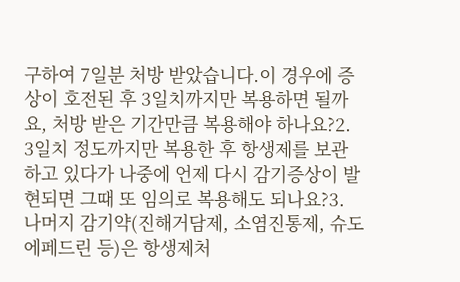구하여 7일분 처방 받았습니다.이 경우에 증상이 호전된 후 3일치까지만 복용하면 될까요, 처방 받은 기간만큼 복용해야 하나요?2. 3일치 정도까지만 복용한 후 항생제를 보관하고 있다가 나중에 언제 다시 감기증상이 발현되면 그때 또 임의로 복용해도 되나요?3. 나머지 감기약(진해거담제, 소염진통제, 슈도에페드린 등)은 항생제처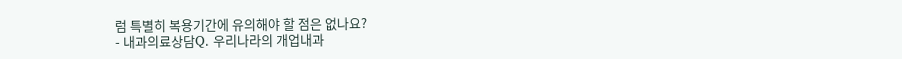럼 특별히 복용기간에 유의해야 할 점은 없나요?
- 내과의료상담Q. 우리나라의 개업내과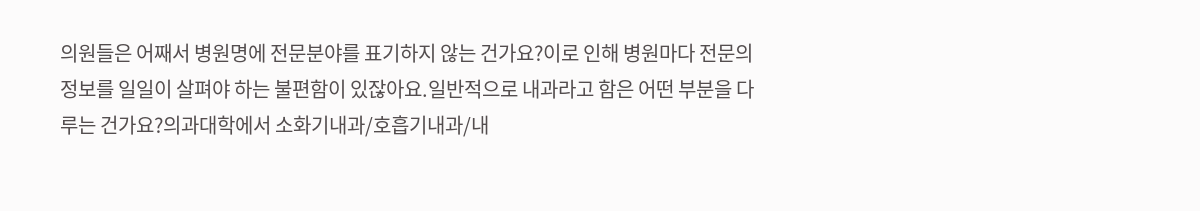의원들은 어째서 병원명에 전문분야를 표기하지 않는 건가요?이로 인해 병원마다 전문의 정보를 일일이 살펴야 하는 불편함이 있잖아요.일반적으로 내과라고 함은 어떤 부분을 다루는 건가요?의과대학에서 소화기내과/호흡기내과/내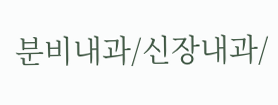분비내과/신장내과/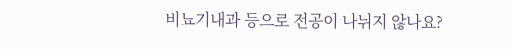비뇨기내과 등으로 전공이 나뉘지 않나요?